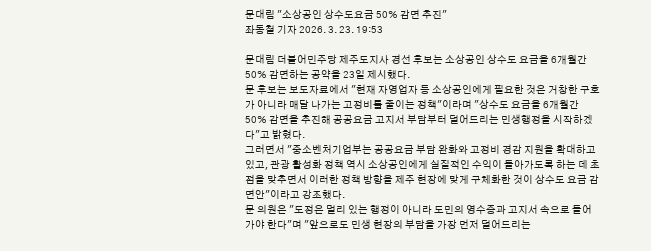문대림 "소상공인 상수도요금 50% 감면 추진"
좌동철 기자 2026. 3. 23. 19:53

문대림 더불어민주당 제주도지사 경선 후보는 소상공인 상수도 요금을 6개월간 50% 감면하는 공약을 23일 제시했다.
문 후보는 보도자료에서 "현재 자영업자 등 소상공인에게 필요한 것은 거창한 구호가 아니라 매달 나가는 고정비를 줄이는 정책"이라며 "상수도 요금을 6개월간 50% 감면을 추진해 공공요금 고지서 부담부터 덜어드리는 민생행정을 시작하겠다"고 밝혔다.
그러면서 "중소벤처기업부는 공공요금 부담 완화와 고정비 경감 지원을 확대하고 있고, 관광 활성화 정책 역시 소상공인에게 실질적인 수익이 돌아가도록 하는 데 초점을 맞추면서 이러한 정책 방향을 제주 현장에 맞게 구체화한 것이 상수도 요금 감면안"이라고 강조했다.
문 의원은 "도정은 멀리 있는 행정이 아니라 도민의 영수증과 고지서 속으로 들어가야 한다"며 "앞으로도 민생 현장의 부담을 가장 먼저 덜어드리는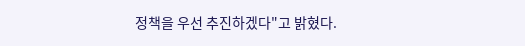정책을 우선 추진하겠다"고 밝혔다.